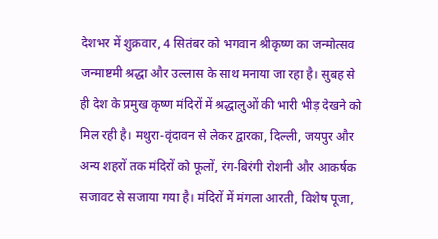देशभर में शुक्रवार, 4 सितंबर को भगवान श्रीकृष्ण का जन्मोत्सव जन्माष्टमी श्रद्धा और उल्लास के साथ मनाया जा रहा है। सुबह से ही देश के प्रमुख कृष्ण मंदिरों में श्रद्धालुओं की भारी भीड़ देखने को मिल रही है। मथुरा-वृंदावन से लेकर द्वारका, दिल्ली, जयपुर और अन्य शहरों तक मंदिरों को फूलों, रंग-बिरंगी रोशनी और आकर्षक सजावट से सजाया गया है। मंदिरों में मंगला आरती, विशेष पूजा,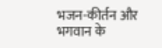भजन-कीर्तन और भगवान के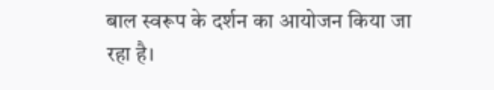बाल स्वरूप के दर्शन का आयोजन किया जा रहा है।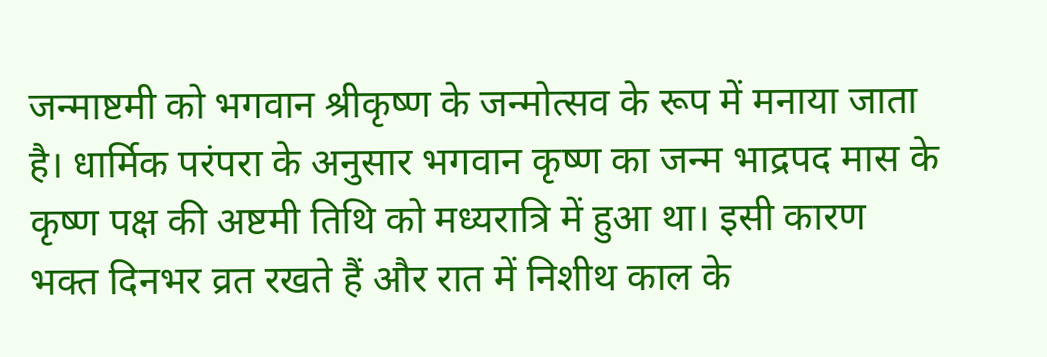जन्माष्टमी को भगवान श्रीकृष्ण के जन्मोत्सव के रूप में मनाया जाता है। धार्मिक परंपरा के अनुसार भगवान कृष्ण का जन्म भाद्रपद मास के कृष्ण पक्ष की अष्टमी तिथि को मध्यरात्रि में हुआ था। इसी कारण भक्त दिनभर व्रत रखते हैं और रात में निशीथ काल के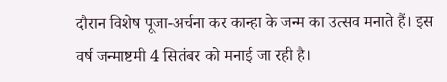दौरान विशेष पूजा-अर्चना कर कान्हा के जन्म का उत्सव मनाते हैं। इस वर्ष जन्माष्टमी 4 सितंबर को मनाई जा रही है।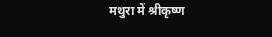मथुरा में श्रीकृष्ण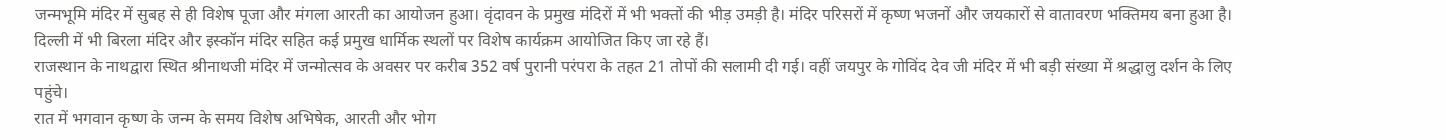जन्मभूमि मंदिर में सुबह से ही विशेष पूजा और मंगला आरती का आयोजन हुआ। वृंदावन के प्रमुख मंदिरों में भी भक्तों की भीड़ उमड़ी है। मंदिर परिसरों में कृष्ण भजनों और जयकारों से वातावरण भक्तिमय बना हुआ है। दिल्ली में भी बिरला मंदिर और इस्कॉन मंदिर सहित कई प्रमुख धार्मिक स्थलों पर विशेष कार्यक्रम आयोजित किए जा रहे हैं।
राजस्थान के नाथद्वारा स्थित श्रीनाथजी मंदिर में जन्मोत्सव के अवसर पर करीब 352 वर्ष पुरानी परंपरा के तहत 21 तोपों की सलामी दी गई। वहीं जयपुर के गोविंद देव जी मंदिर में भी बड़ी संख्या में श्रद्धालु दर्शन के लिए पहुंचे।
रात में भगवान कृष्ण के जन्म के समय विशेष अभिषेक, आरती और भोग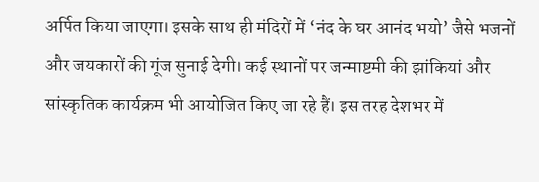अर्पित किया जाएगा। इसके साथ ही मंदिरों में ‘नंद के घर आनंद भयो’ जैसे भजनों और जयकारों की गूंज सुनाई देगी। कई स्थानों पर जन्माष्टमी की झांकियां और सांस्कृतिक कार्यक्रम भी आयोजित किए जा रहे हैं। इस तरह देशभर में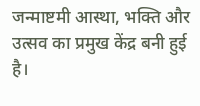जन्माष्टमी आस्था, भक्ति और उत्सव का प्रमुख केंद्र बनी हुई है।